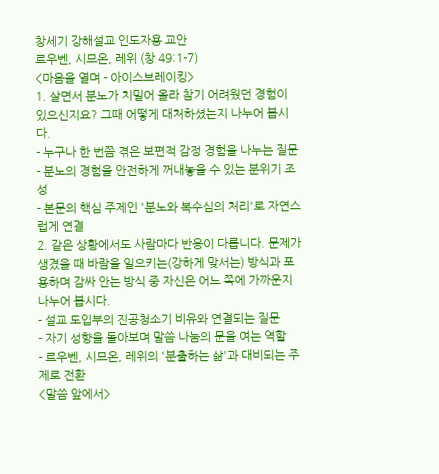창세기 강해설교 인도자용 교안
르우벤, 시므온, 레위 (창 49:1-7)
<마음을 열며 - 아이스브레이킹>
1. 살면서 분노가 치밀어 올라 참기 어려웠던 경험이 있으신지요? 그때 어떻게 대처하셨는지 나누어 봅시다.
- 누구나 한 번쯤 겪은 보편적 감정 경험을 나누는 질문
- 분노의 경험을 안전하게 꺼내놓을 수 있는 분위기 조성
- 본문의 핵심 주제인 '분노와 복수심의 처리'로 자연스럽게 연결
2. 같은 상황에서도 사람마다 반응이 다릅니다. 문제가 생겼을 때 바람을 일으키는(강하게 맞서는) 방식과 포용하며 감싸 안는 방식 중 자신은 어느 쪽에 가까운지 나누어 봅시다.
- 설교 도입부의 진공청소기 비유와 연결되는 질문
- 자기 성향을 돌아보며 말씀 나눔의 문을 여는 역할
- 르우벤, 시므온, 레위의 '분출하는 삶'과 대비되는 주제로 전환
<말씀 앞에서>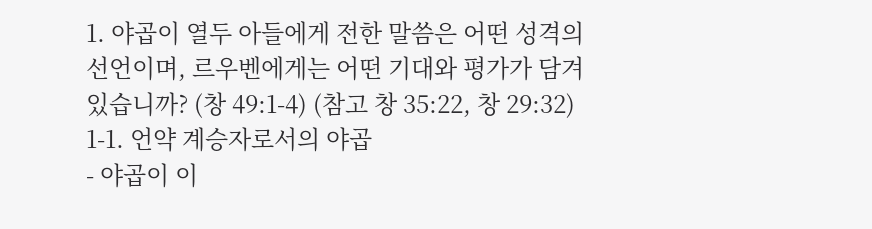1. 야곱이 열두 아들에게 전한 말씀은 어떤 성격의 선언이며, 르우벤에게는 어떤 기대와 평가가 담겨 있습니까? (창 49:1-4) (참고 창 35:22, 창 29:32)
1-1. 언약 계승자로서의 야곱
- 야곱이 이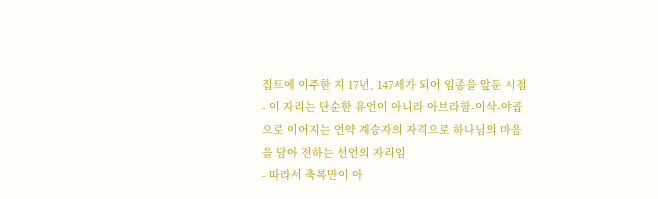집트에 이주한 지 17년, 147세가 되어 임종을 앞둔 시점
- 이 자리는 단순한 유언이 아니라 아브라함-이삭-야곱으로 이어지는 언약 계승자의 자격으로 하나님의 마음을 담아 전하는 선언의 자리임
- 따라서 축복만이 아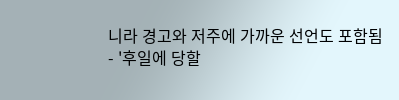니라 경고와 저주에 가까운 선언도 포함됨
- '후일에 당할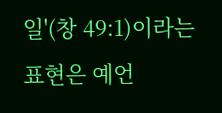일'(창 49:1)이라는 표현은 예언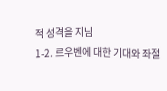적 성격을 지님
1-2. 르우벤에 대한 기대와 좌절